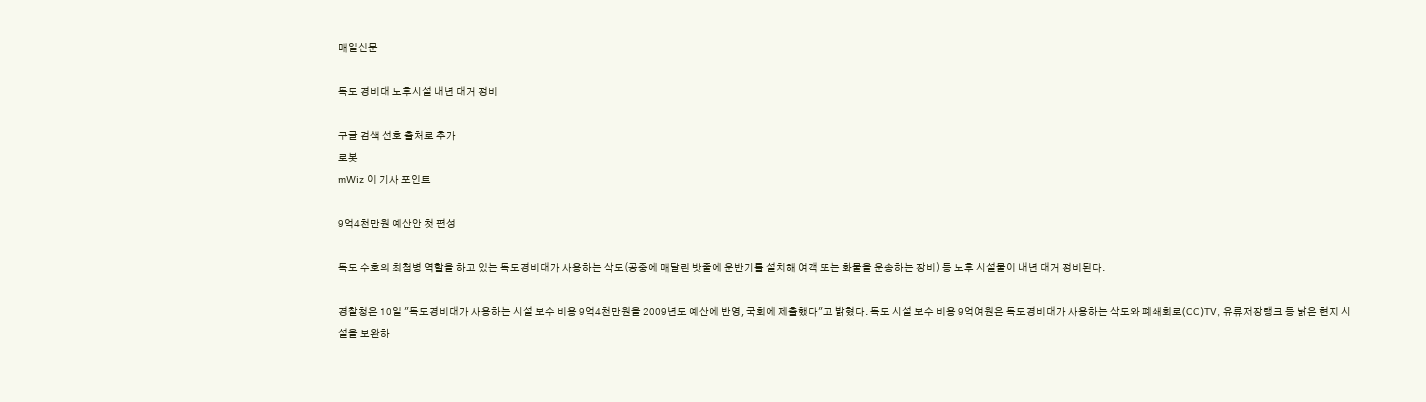매일신문

독도 경비대 노후시설 내년 대거 정비

구글 검색 선호 출처로 추가
로봇
mWiz 이 기사 포인트

9억4천만원 예산안 첫 편성

독도 수호의 최첨병 역할을 하고 있는 독도경비대가 사용하는 삭도(공중에 매달린 밧줄에 운반기를 설치해 여객 또는 화물을 운송하는 장비) 등 노후 시설물이 내년 대거 정비된다.

경찰청은 10일 "독도경비대가 사용하는 시설 보수 비용 9억4천만원을 2009년도 예산에 반영, 국회에 제출했다"고 밝혔다. 독도 시설 보수 비용 9억여원은 독도경비대가 사용하는 삭도와 폐쇄회로(CC)TV, 유류저장탱크 등 낡은 현지 시설을 보완하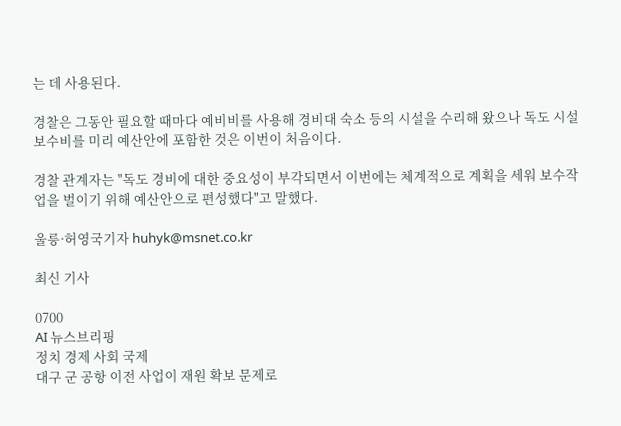는 데 사용된다.

경찰은 그동안 필요할 때마다 예비비를 사용해 경비대 숙소 등의 시설을 수리해 왔으나 독도 시설보수비를 미리 예산안에 포함한 것은 이번이 처음이다.

경찰 관계자는 "독도 경비에 대한 중요성이 부각되면서 이번에는 체계적으로 계획을 세워 보수작업을 벌이기 위해 예산안으로 편성했다"고 말했다.

울릉·허영국기자 huhyk@msnet.co.kr

최신 기사

0700
AI 뉴스브리핑
정치 경제 사회 국제
대구 군 공항 이전 사업이 재원 확보 문제로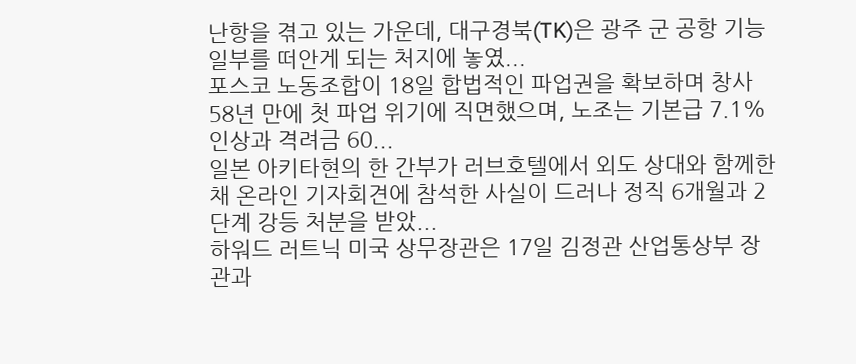난항을 겪고 있는 가운데, 대구경북(TK)은 광주 군 공항 기능 일부를 떠안게 되는 처지에 놓였...
포스코 노동조합이 18일 합법적인 파업권을 확보하며 창사 58년 만에 첫 파업 위기에 직면했으며, 노조는 기본급 7.1% 인상과 격려금 60...
일본 아키타현의 한 간부가 러브호텔에서 외도 상대와 함께한 채 온라인 기자회견에 참석한 사실이 드러나 정직 6개월과 2단계 강등 처분을 받았...
하워드 러트닉 미국 상무장관은 17일 김정관 산업통상부 장관과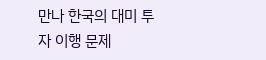만나 한국의 대미 투자 이행 문제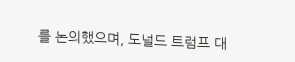를 논의했으며, 도널드 트럼프 대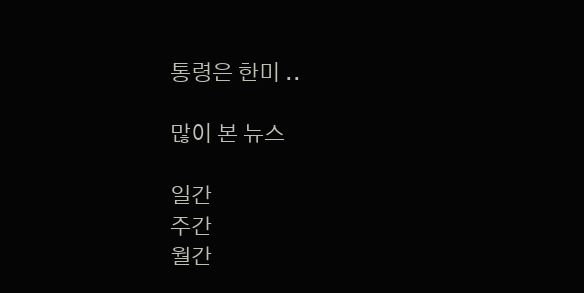통령은 한미 ..

많이 본 뉴스

일간
주간
월간